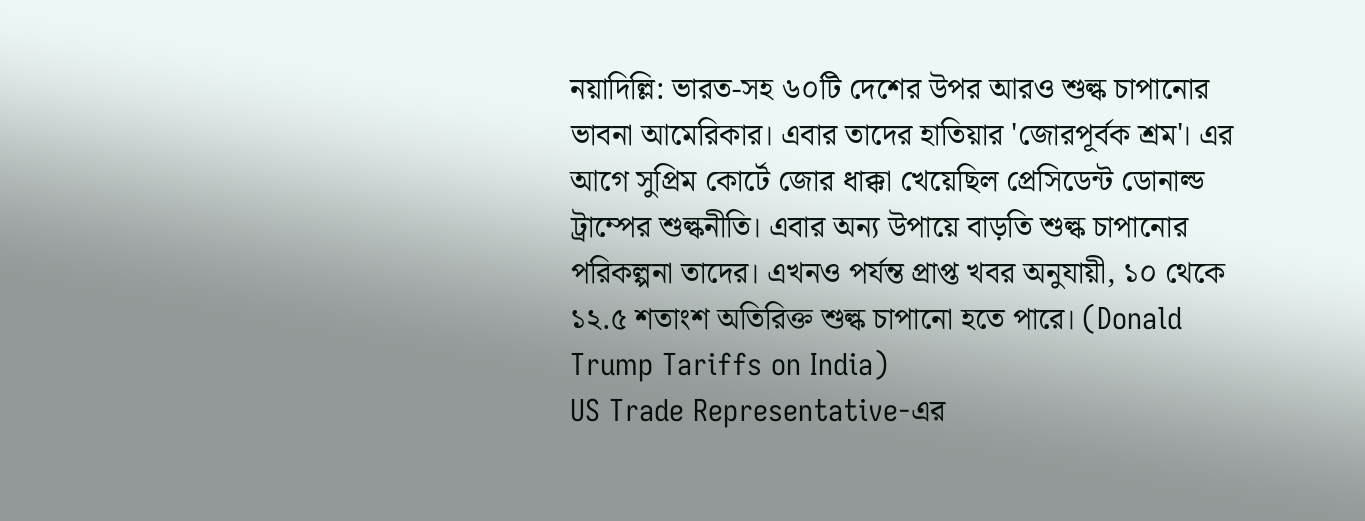নয়াদিল্লি: ভারত-সহ ৬০টি দেশের উপর আরও শুল্ক চাপানোর ভাবনা আমেরিকার। এবার তাদের হাতিয়ার 'জোরপূর্বক শ্রম'। এর আগে সুপ্রিম কোর্টে জোর ধাক্কা খেয়েছিল প্রেসিডেন্ট ডোনাল্ড ট্রাম্পের শুল্কনীতি। এবার অন্য উপায়ে বাড়তি শুল্ক চাপানোর পরিকল্পনা তাদের। এখনও পর্যন্ত প্রাপ্ত খবর অনুযায়ী, ১০ থেকে ১২.৫ শতাংশ অতিরিক্ত শুল্ক চাপানো হতে পারে। (Donald Trump Tariffs on India)
US Trade Representative-এর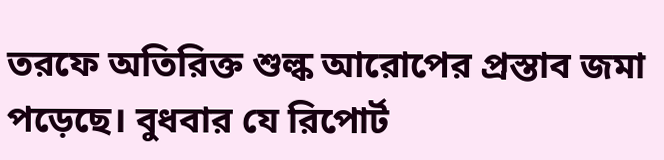তরফে অতিরিক্ত শুল্ক আরোপের প্রস্তাব জমা পড়েছে। বুধবার যে রিপোর্ট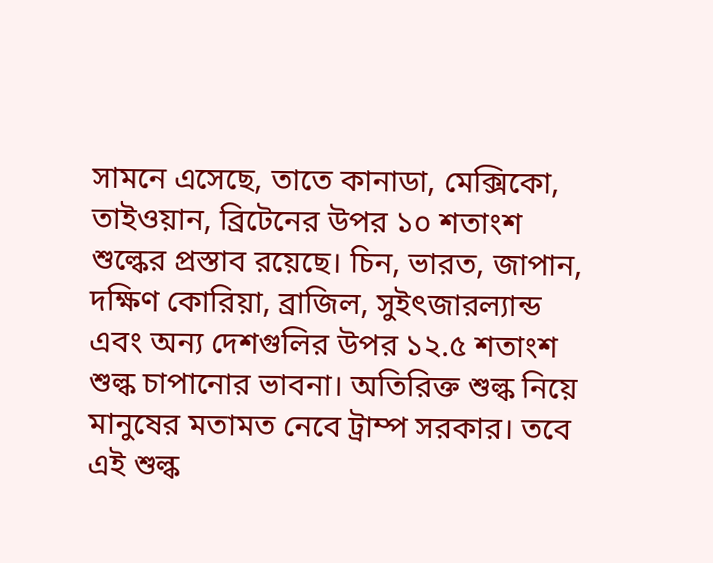সামনে এসেছে, তাতে কানাডা, মেক্সিকো, তাইওয়ান, ব্রিটেনের উপর ১০ শতাংশ শুল্কের প্রস্তাব রয়েছে। চিন, ভারত, জাপান, দক্ষিণ কোরিয়া, ব্রাজিল, সুইৎজারল্যান্ড এবং অন্য দেশগুলির উপর ১২.৫ শতাংশ শুল্ক চাপানোর ভাবনা। অতিরিক্ত শুল্ক নিয়ে মানুষের মতামত নেবে ট্রাম্প সরকার। তবে এই শুল্ক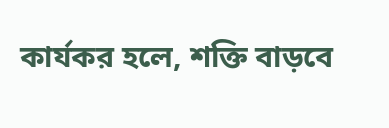কার্যকর হলে, শক্তি বাড়বে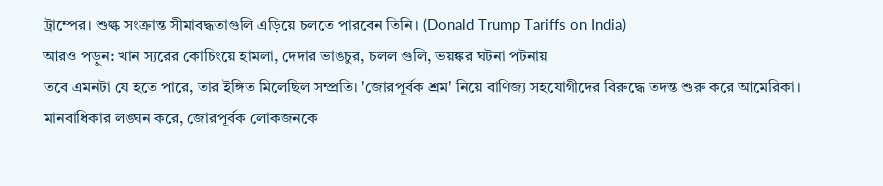ট্রাম্পের। শুল্ক সংক্রান্ত সীমাবদ্ধতাগুলি এড়িয়ে চলতে পারবেন তিনি। (Donald Trump Tariffs on India)
আরও পড়ুন: খান স্যরের কোচিংয়ে হামলা, দেদার ভাঙচুর, চলল গুলি, ভয়ঙ্কর ঘটনা পটনায়
তবে এমনটা যে হতে পারে, তার ইঙ্গিত মিলেছিল সম্প্রতি। 'জোরপূর্বক শ্রম' নিয়ে বাণিজ্য সহযোগীদের বিরুদ্ধে তদন্ত শুরু করে আমেরিকা। মানবাধিকার লঙ্ঘন করে, জোরপূর্বক লোকজনকে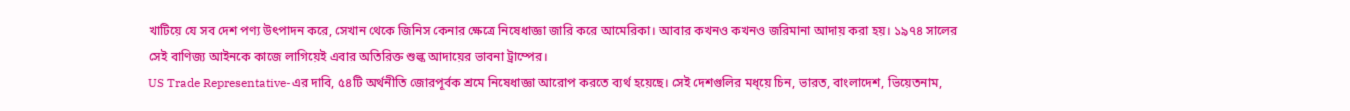খাটিয়ে যে সব দেশ পণ্য উৎপাদন করে, সেখান থেকে জিনিস কেনার ক্ষেত্রে নিষেধাজ্ঞা জারি করে আমেরিকা। আবার কখনও কখনও জরিমানা আদায় করা হয়। ১৯৭৪ সালের সেই বাণিজ্য আইনকে কাজে লাগিয়েই এবার অতিরিক্ত শুল্ক আদায়ের ভাবনা ট্রাম্পের।
US Trade Representative-এর দাবি, ৫৪টি অর্থনীতি জোরপূর্বক শ্রমে নিষেধাজ্ঞা আরোপ করতে ব্যর্থ হয়েছে। সেই দেশগুলির মধ্য়ে চিন, ভারত, বাংলাদেশ, ভিয়েতনাম,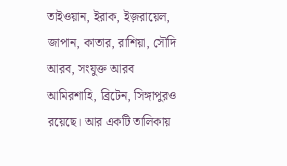তাইওয়ান, ইরাক, ইজ়রায়েল, জাপান, কাতার, রাশিয়া, সৌদি আরব, সংযুক্ত আরব আমিরশাহি, ব্রিটেন, সিঙ্গাপুরও রয়েছে। আর একটি তালিকায়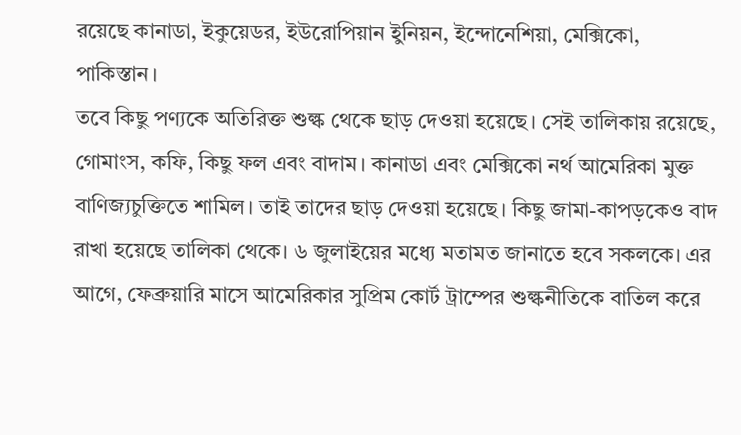রয়েছে কানাডা, ইকুয়েডর, ইউরোপিয়ান ইুনিয়ন, ইন্দোনেশিয়া, মেক্সিকো, পাকিস্তান।
তবে কিছু পণ্যকে অতিরিক্ত শুল্ক থেকে ছাড় দেওয়া হয়েছে। সেই তালিকায় রয়েছে, গোমাংস, কফি, কিছু ফল এবং বাদাম। কানাডা এবং মেক্সিকো নর্থ আমেরিকা মুক্ত বাণিজ্যচুক্তিতে শামিল। তাই তাদের ছাড় দেওয়া হয়েছে। কিছু জামা-কাপড়কেও বাদ রাখা হয়েছে তালিকা থেকে। ৬ জুলাইয়ের মধ্যে মতামত জানাতে হবে সকলকে। এর আগে, ফেব্রুয়ারি মাসে আমেরিকার সুপ্রিম কোর্ট ট্রাম্পের শুল্কনীতিকে বাতিল করে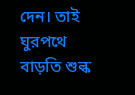দেন। তাই ঘুরপথে বাড়তি শুল্ক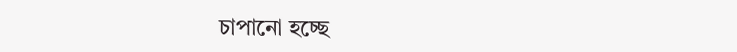চাপানো হচ্ছে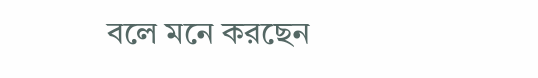বলে মনে করছেন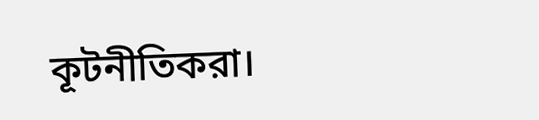কূটনীতিকরা।